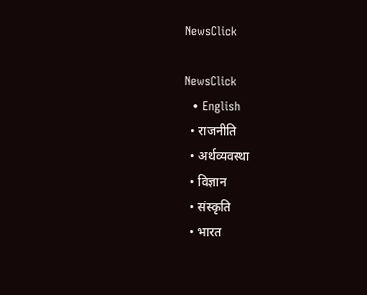NewsClick

NewsClick
  • English
  • राजनीति
  • अर्थव्यवस्था
  • विज्ञान
  • संस्कृति
  • भारत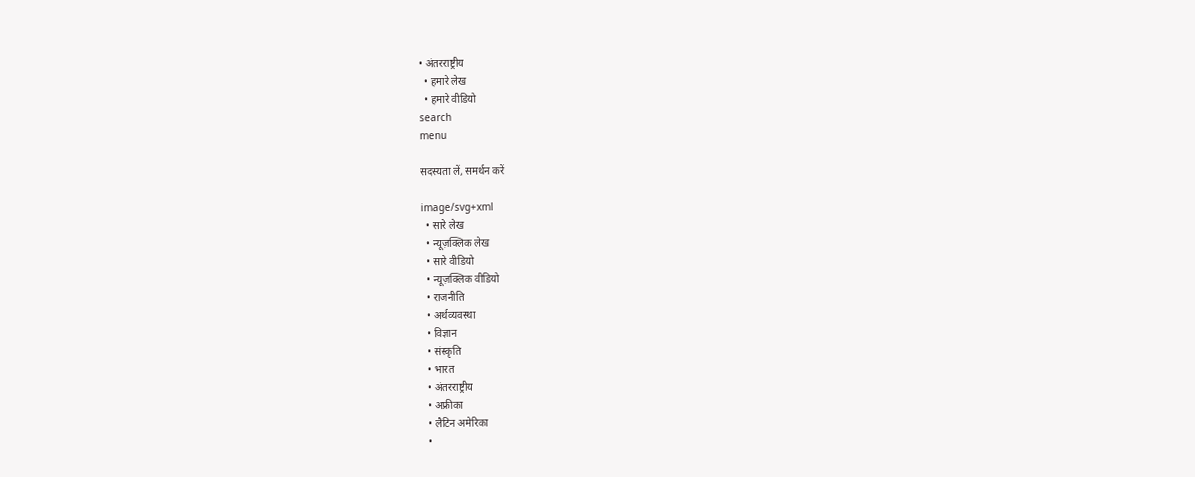• अंतरराष्ट्रीय
  • हमारे लेख
  • हमारे वीडियो
search
menu

सदस्यता लें, समर्थन करें

image/svg+xml
  • सारे लेख
  • न्यूज़क्लिक लेख
  • सारे वीडियो
  • न्यूज़क्लिक वीडियो
  • राजनीति
  • अर्थव्यवस्था
  • विज्ञान
  • संस्कृति
  • भारत
  • अंतरराष्ट्रीय
  • अफ्रीका
  • लैटिन अमेरिका
  •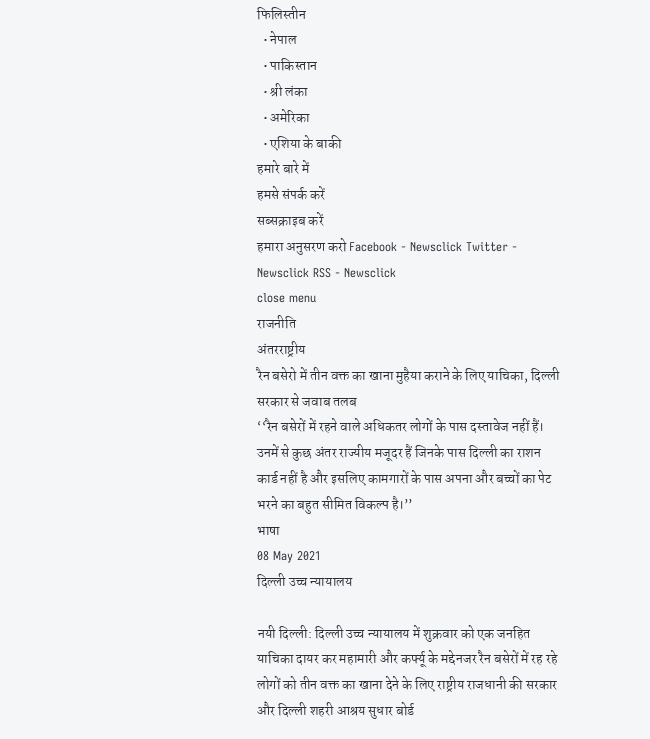फिलिस्तीन
  • नेपाल
  • पाकिस्तान
  • श्री लंका
  • अमेरिका
  • एशिया के बाकी
हमारे बारे में
हमसे संपर्क करें
सब्सक्राइब करें
हमारा अनुसरण करो Facebook - Newsclick Twitter - Newsclick RSS - Newsclick
close menu
राजनीति
अंतरराष्ट्रीय
रैन बसेरो में तीन वक्त का खाना मुहैया कराने के लिए याचिका, दिल्ली सरकार से जवाब तलब
‘‘रैन बसेरों में रहने वाले अधिकतर लोगों के पास दस्तावेज नहीं हैं। उनमें से कुछ अंतर राज्यीय मजूदर हैं जिनके पास दिल्ली का राशन कार्ड नहीं है और इसलिए कामगारों के पास अपना और बच्चों का पेट भरने का बहुत सीमित विकल्प है।’’
भाषा
08 May 2021
दिल्ली उच्च न्यायालय

नयी दिल्ली: दिल्ली उच्च न्यायालय में शुक्रवार को एक जनहित याचिका दायर कर महामारी और कर्फ्यू के मद्देनजर रैन बसेरों में रह रहे लोगों को तीन वक्त का खाना देने के लिए राष्ट्रीय राजधानी की सरकार और दिल्ली शहरी आश्रय सुधार बोर्ड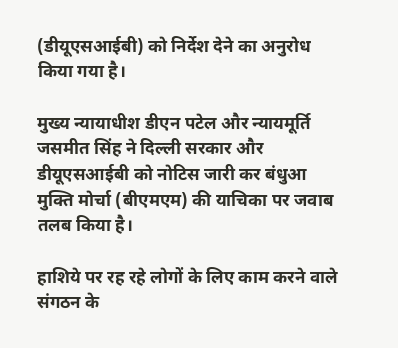(डीयूएसआईबी) को निर्देश देने का अनुरोध किया गया है।

मुख्य न्यायाधीश डीएन पटेल और न्यायमूर्ति जसमीत सिंह ने दिल्ली सरकार और डीयूएसआईबी को नोटिस जारी कर बंधुआ मुक्ति मोर्चा (बीएमएम) की याचिका पर जवाब तलब किया है।

हाशिये पर रह रहे लोगों के लिए काम करने वाले संगठन के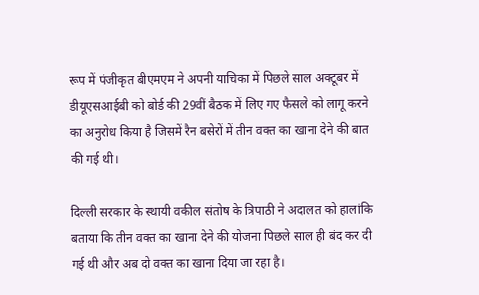रूप में पंजीकृत बीएमएम ने अपनी याचिका में पिछले साल अक्टूबर में डीयूएसआईबी को बोर्ड की 29वीं बैठक में लिए गए फैसले को लागू करने का अनुरोध किया है जिसमें रैन बसेरों में तीन वक्त का खाना देने की बात की गई थी।

दिल्ली सरकार के स्थायी वकील संतोष के त्रिपाठी ने अदालत को हालांकि बताया कि तीन वक्त का खाना देने की योजना पिछले साल ही बंद कर दी गई थी और अब दो वक्त का खाना दिया जा रहा है।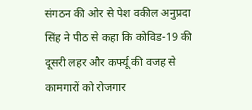संगठन की ओर से पेश वकील अनुप्रदा सिंह ने पीठ से कहा कि कोविड-19 की दूसरी लहर और कर्फ्यू की वजह से कामगारों को रोजगार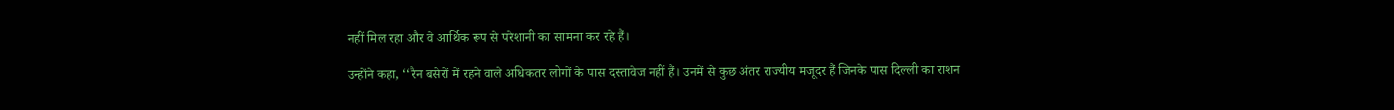नहीं मिल रहा और वे आर्थिक रूप से परेशानी का सामना कर रहे हैं।

उन्होंने कहा, ‘‘रैन बसेरों में रहने वाले अधिकतर लोगों के पास दस्तावेज नहीं हैं। उनमें से कुछ अंतर राज्यीय मजूदर हैं जिनके पास दिल्ली का राशन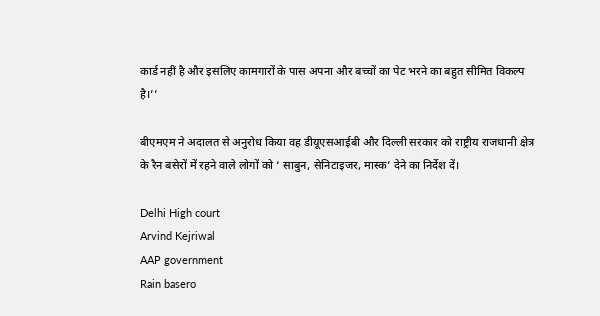कार्ड नहीं है और इसलिए कामगारों के पास अपना और बच्चों का पेट भरने का बहुत सीमित विकल्प है।’’

बीएमएम ने अदालत से अनुरोध किया वह डीयूएसआईबी और दिल्ली सरकार को राष्ट्रीय राजधानी क्षेत्र के रैन बसेरों में रहने वाले लोगों को ‘ साबुन, सेनिटाइजर, मास्क’ देने का निर्देश दें।

Delhi High court
Arvind Kejriwal
AAP government
Rain basero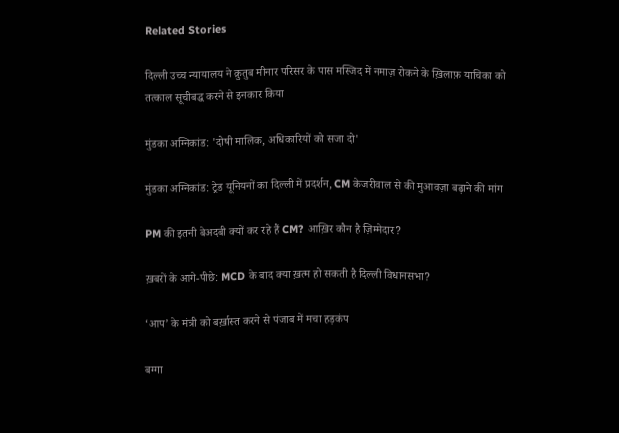Related Stories

दिल्ली उच्च न्यायालय ने क़ुतुब मीनार परिसर के पास मस्जिद में नमाज़ रोकने के ख़िलाफ़ याचिका को तत्काल सूचीबद्ध करने से इनकार किया

मुंडका अग्निकांड: 'दोषी मालिक, अधिकारियों को सजा दो'

मुंडका अग्निकांड: ट्रेड यूनियनों का दिल्ली में प्रदर्शन, CM केजरीवाल से की मुआवज़ा बढ़ाने की मांग

PM की इतनी बेअदबी क्यों कर रहे हैं CM? आख़िर कौन है ज़िम्मेदार?

ख़बरों के आगे-पीछे: MCD के बाद क्या ख़त्म हो सकती है दिल्ली विधानसभा?

‘आप’ के मंत्री को बर्ख़ास्त करने से पंजाब में मचा हड़कंप

बग्गा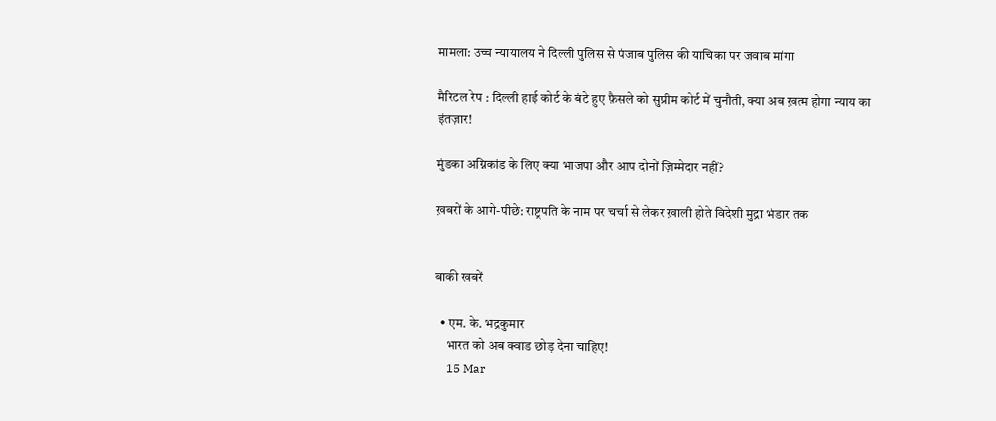मामला: उच्च न्यायालय ने दिल्ली पुलिस से पंजाब पुलिस की याचिका पर जवाब मांगा

मैरिटल रेप : दिल्ली हाई कोर्ट के बंटे हुए फ़ैसले को सुप्रीम कोर्ट में चुनौती, क्या अब ख़त्म होगा न्याय का इंतज़ार!

मुंडका अग्निकांड के लिए क्या भाजपा और आप दोनों ज़िम्मेदार नहीं?

ख़बरों के आगे-पीछे: राष्ट्रपति के नाम पर चर्चा से लेकर ख़ाली होते विदेशी मुद्रा भंडार तक


बाकी खबरें

  • एम. के. भद्रकुमार
    भारत को अब क्वाड छोड़ देना चाहिए!
    15 Mar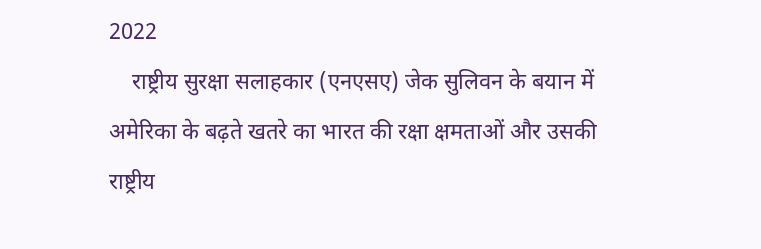2022
    राष्ट्रीय सुरक्षा सलाहकार (एनएसए) जेक सुलिवन के बयान में अमेरिका के बढ़ते खतरे का भारत की रक्षा क्षमताओं और उसकी राष्ट्रीय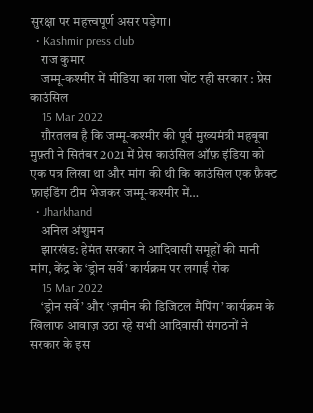सुरक्षा पर महत्त्वपूर्ण असर पड़ेगा।
  • Kashmir press club
    राज कुमार
    जम्मू-कश्मीर में मीडिया का गला घोंट रही सरकार : प्रेस काउंसिल
    15 Mar 2022
    ग़ौरतलब है कि जम्मू-कश्मीर की पूर्व मुख्यमंत्री महबूबा मुफ़्ती ने सितंबर 2021 में प्रेस काउंसिल ऑफ़ इंडिया को एक पत्र लिखा था और मांग की थी कि काउंसिल एक फ़ैक्ट फ़ाइंडिंग टीम भेजकर जम्मू-कश्मीर में…
  • Jharkhand
    अनिल अंशुमन
    झारखंड: हेमंत सरकार ने आदिवासी समूहों की मानी मांग, केंद्र के ‘ड्रोन सर्वे’ कार्यक्रम पर लगाईं रोक
    15 Mar 2022
    ‘ड्रोन सर्वे’ और ‘ज़मीन की डिजिटल मैपिंग’ कार्यक्रम के खिलाफ आवाज़ उठा रहे सभी आदिवासी संगठनों ने सरकार के इस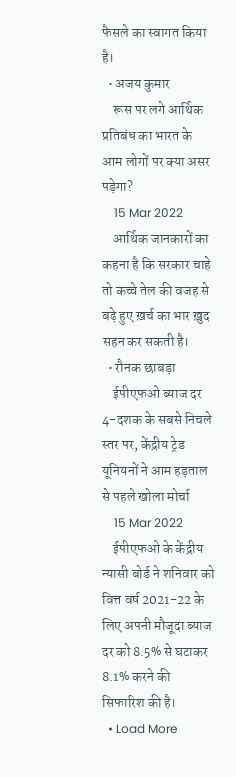फैसले का स्वागत किया है।
  • अजय कुमार
    रूस पर लगे आर्थिक प्रतिबंध का भारत के आम लोगों पर क्या असर पड़ेगा?
    15 Mar 2022
    आर्थिक जानकारों का कहना है कि सरकार चाहे तो कच्चे तेल की वजह से बढ़े हुए ख़र्च का भार ख़ुद सहन कर सकती है।
  • रौनक छाबड़ा
    ईपीएफओ ब्याज दर 4-दशक के सबसे निचले स्तर पर, केंद्रीय ट्रेड यूनियनों ने आम हड़ताल से पहले खोला मोर्चा
    15 Mar 2022
    ईपीएफओ के केंद्रीय न्यासी बोर्ड ने शनिवार को वित्त वर्ष 2021-22 के लिए अपनी मौजूदा ब्याज दर को 8.5% से घटाकर 8.1% करने की सिफारिश की है।
  • Load More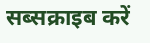सब्सक्राइब करें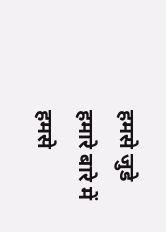हमसे जुडे
हमारे बारे में
हमसे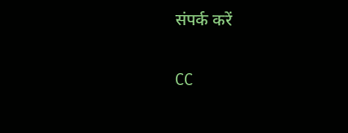संपर्क करें

CC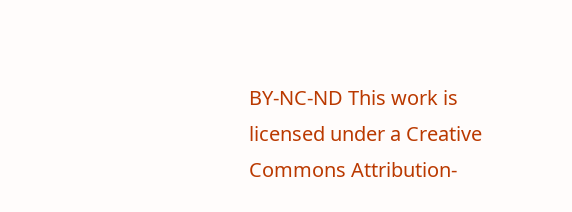BY-NC-ND This work is licensed under a Creative Commons Attribution-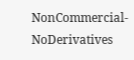NonCommercial-NoDerivatives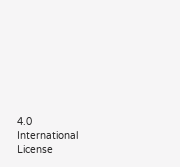4.0 International License